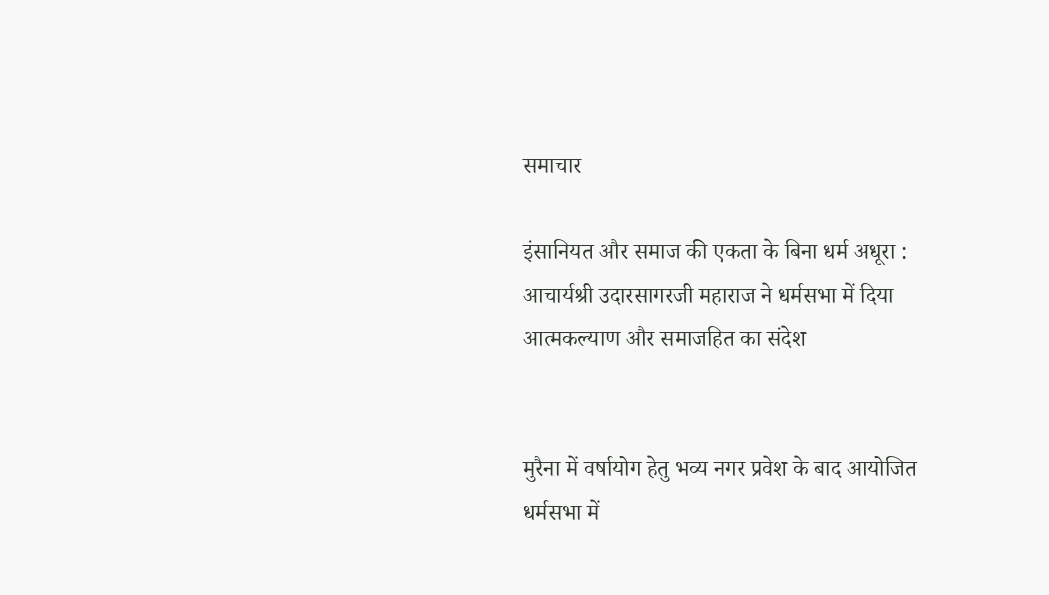समाचार

इंसानियत और समाज की एकता के बिना धर्म अधूरा : आचार्यश्री उदारसागरजी महाराज ने धर्मसभा में दिया आत्मकल्याण और समाजहित का संदेश


मुरैना में वर्षायोग हेतु भव्य नगर प्रवेश के बाद आयोजित धर्मसभा में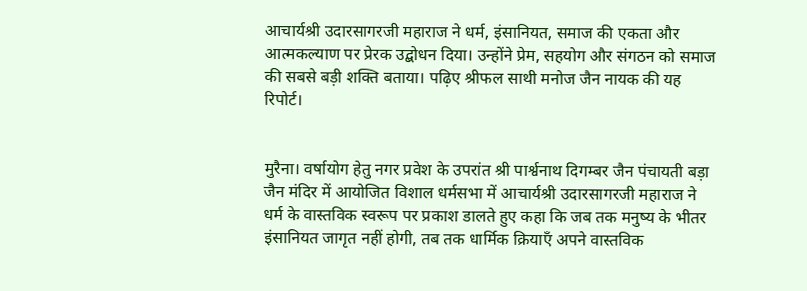आचार्यश्री उदारसागरजी महाराज ने धर्म, इंसानियत, समाज की एकता और आत्मकल्याण पर प्रेरक उद्बोधन दिया। उन्होंने प्रेम, सहयोग और संगठन को समाज की सबसे बड़ी शक्ति बताया। पढ़िए श्रीफल साथी मनोज जैन नायक की यह रिपोर्ट।


मुरैना। वर्षायोग हेतु नगर प्रवेश के उपरांत श्री पार्श्वनाथ दिगम्बर जैन पंचायती बड़ा जैन मंदिर में आयोजित विशाल धर्मसभा में आचार्यश्री उदारसागरजी महाराज ने धर्म के वास्तविक स्वरूप पर प्रकाश डालते हुए कहा कि जब तक मनुष्य के भीतर इंसानियत जागृत नहीं होगी, तब तक धार्मिक क्रियाएँ अपने वास्तविक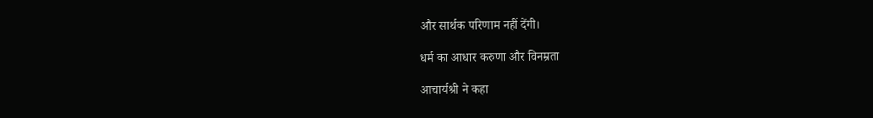और सार्थक परिणाम नहीं देंगी।

धर्म का आधार करुणा और विनम्रता

आचार्यश्री ने कहा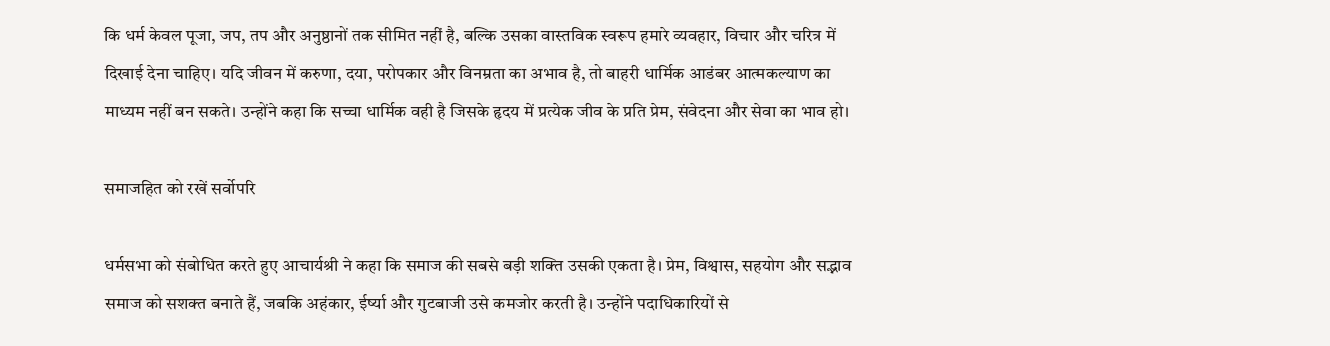कि धर्म केवल पूजा, जप, तप और अनुष्ठानों तक सीमित नहीं है, बल्कि उसका वास्तविक स्वरूप हमारे व्यवहार, विचार और चरित्र में दिखाई देना चाहिए। यदि जीवन में करुणा, दया, परोपकार और विनम्रता का अभाव है, तो बाहरी धार्मिक आडंबर आत्मकल्याण का माध्यम नहीं बन सकते। उन्होंने कहा कि सच्चा धार्मिक वही है जिसके हृदय में प्रत्येक जीव के प्रति प्रेम, संवेदना और सेवा का भाव हो।

समाजहित को रखें सर्वोपरि

धर्मसभा को संबोधित करते हुए आचार्यश्री ने कहा कि समाज की सबसे बड़ी शक्ति उसकी एकता है। प्रेम, विश्वास, सहयोग और सद्भाव समाज को सशक्त बनाते हैं, जबकि अहंकार, ईर्ष्या और गुटबाजी उसे कमजोर करती है। उन्होंने पदाधिकारियों से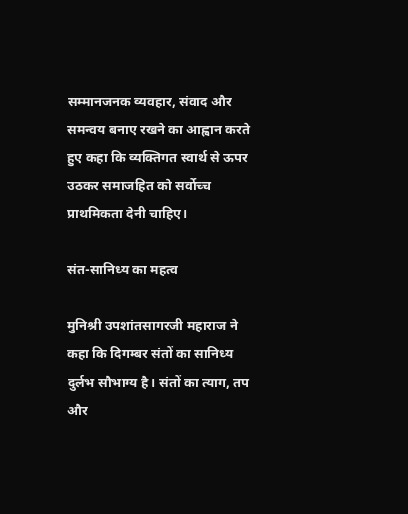सम्मानजनक व्यवहार, संवाद और समन्वय बनाए रखने का आह्वान करते हुए कहा कि व्यक्तिगत स्वार्थ से ऊपर उठकर समाजहित को सर्वोच्च प्राथमिकता देनी चाहिए।

संत-सानिध्य का महत्व

मुनिश्री उपशांतसागरजी महाराज ने कहा कि दिगम्बर संतों का सानिध्य दुर्लभ सौभाग्य है। संतों का त्याग, तप और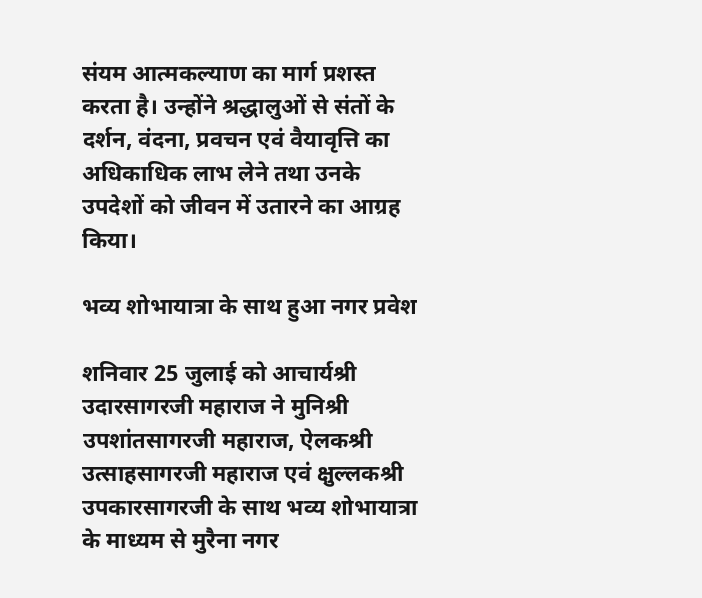संयम आत्मकल्याण का मार्ग प्रशस्त करता है। उन्होंने श्रद्धालुओं से संतों के दर्शन, वंदना, प्रवचन एवं वैयावृत्ति का अधिकाधिक लाभ लेने तथा उनके उपदेशों को जीवन में उतारने का आग्रह किया।

भव्य शोभायात्रा के साथ हुआ नगर प्रवेश

शनिवार 25 जुलाई को आचार्यश्री उदारसागरजी महाराज ने मुनिश्री उपशांतसागरजी महाराज, ऐलकश्री उत्साहसागरजी महाराज एवं क्षुल्लकश्री उपकारसागरजी के साथ भव्य शोभायात्रा के माध्यम से मुरैना नगर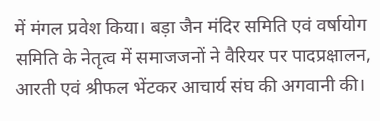में मंगल प्रवेश किया। बड़ा जैन मंदिर समिति एवं वर्षायोग समिति के नेतृत्व में समाजजनों ने वैरियर पर पादप्रक्षालन, आरती एवं श्रीफल भेंटकर आचार्य संघ की अगवानी की।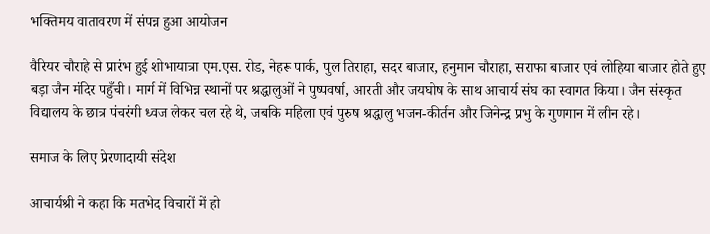भक्तिमय वातावरण में संपन्न हुआ आयोजन

वैरियर चौराहे से प्रारंभ हुई शोभायात्रा एम.एस. रोड, नेहरू पार्क, पुल तिराहा, सदर बाजार, हनुमान चौराहा, सराफा बाजार एवं लोहिया बाजार होते हुए बड़ा जैन मंदिर पहुँची। मार्ग में विभिन्न स्थानों पर श्रद्धालुओं ने पुष्पवर्षा, आरती और जयघोष के साथ आचार्य संघ का स्वागत किया। जैन संस्कृत विद्यालय के छात्र पंचरंगी ध्वज लेकर चल रहे थे, जबकि महिला एवं पुरुष श्रद्धालु भजन-कीर्तन और जिनेन्द्र प्रभु के गुणगान में लीन रहे।

समाज के लिए प्रेरणादायी संदेश

आचार्यश्री ने कहा कि मतभेद विचारों में हो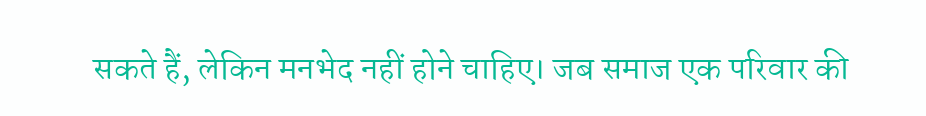सकते हैं, लेकिन मनभेद नहीं होने चाहिए। जब समाज एक परिवार की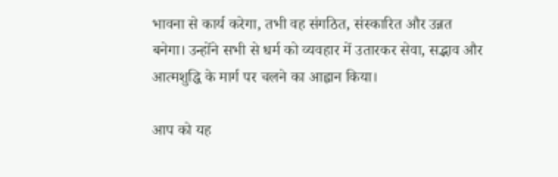भावना से कार्य करेगा, तभी वह संगठित, संस्कारित और उन्नत बनेगा। उन्होंने सभी से धर्म को व्यवहार में उतारकर सेवा, सद्भाव और आत्मशुद्धि के मार्ग पर चलने का आह्वान किया।

आप को यह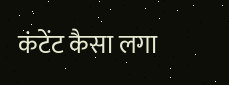कंटेंट कैसा लगा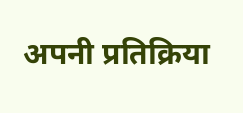अपनी प्रतिक्रिया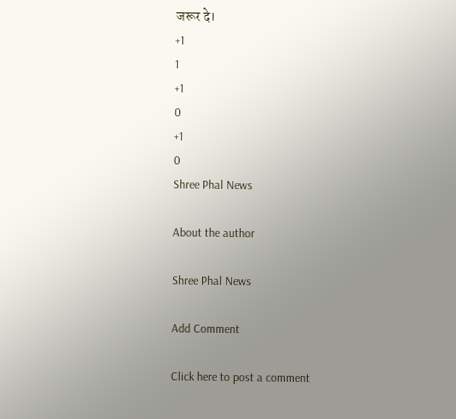जरूर दे।
+1
1
+1
0
+1
0
Shree Phal News

About the author

Shree Phal News

Add Comment

Click here to post a comment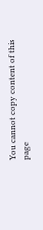You cannot copy content of this page